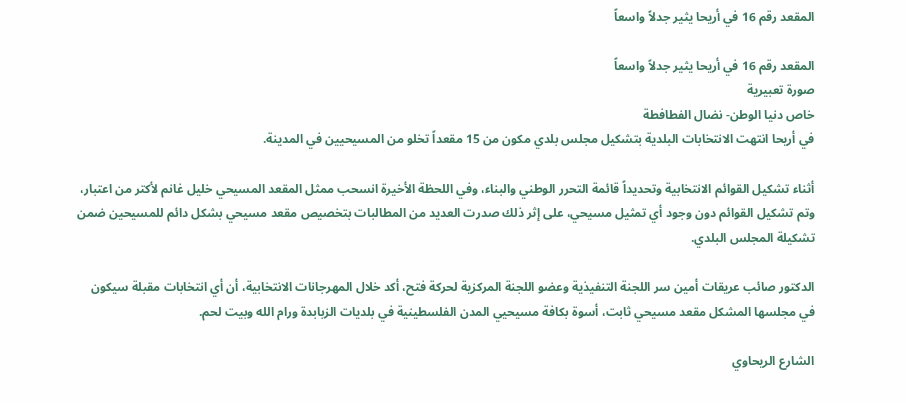المقعد رقم 16 في أريحا يثير جدلاً واسعاً

المقعد رقم 16 في أريحا يثير جدلاً واسعاً
صورة تعبيرية
خاص دنيا الوطن- نضال الفطافطة
في أريحا انتهت الانتخابات البلدية بتشكيل مجلس بلدي مكون من 15 مقعداً تخلو من المسيحيين في المدينة.

أثناء تشكيل القوائم الانتخابية وتحديداً قائمة التحرر الوطني والبناء، وفي اللحظة الأخيرة انسحب ممثل المقعد المسيحي خليل غانم لأكتر من اعتبار، وتم تشكيل القوائم دون وجود أي تمثيل مسيحي، على إثر ذلك صدرت العديد من المطالبات بتخصيص مقعد مسيحي بشكل دائم للمسيحين ضمن تشكيلة المجلس البلدي.

الدكتور صائب عريقات أمين سر اللجنة التنفيذية وعضو اللجنة المركزية لحركة فتح، أكد خلال المهرجانات الانتخابية، أن أي انتخابات مقبلة سيكون في مجلسها المشكل مقعد مسيحي ثابت، أسوة بكافة مسيحيي المدن الفلسطينية في بلديات الزبابدة ورام الله وبيت لحم.

الشارع الريحاوي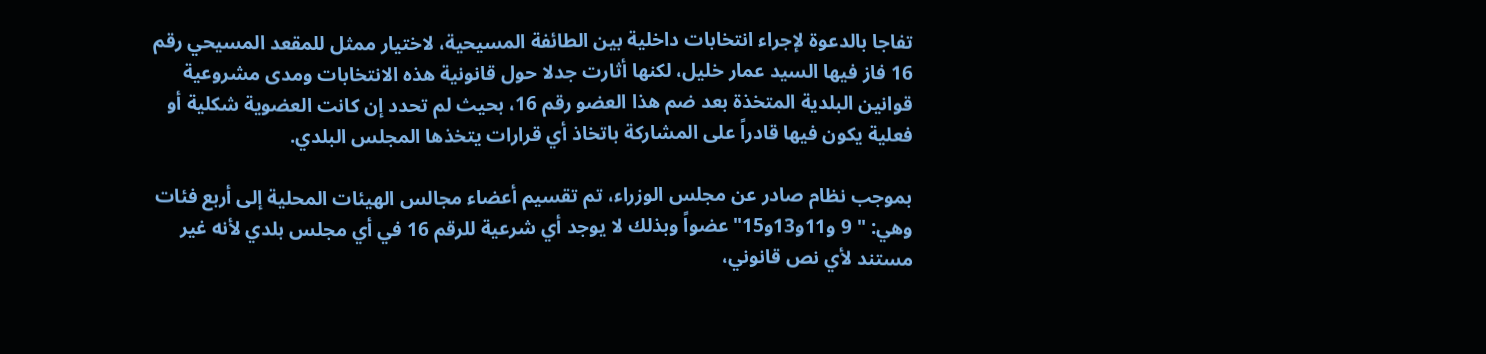تفاجا بالدعوة لإجراء انتخابات داخلية بين الطائفة المسيحية، لاختيار ممثل للمقعد المسيحي رقم 16 فاز فيها السيد عمار خليل، لكنها أثارت جدلا حول قانونية هذه الانتخابات ومدى مشروعية قوانين البلدية المتخذة بعد ضم هذا العضو رقم 16، بحيث لم تحدد إن كانت العضوية شكلية أو فعلية يكون فيها قادراً على المشاركة باتخاذ أي قرارات يتخذها المجلس البلدي.

بموجب نظام صادر عن مجلس الوزراء، تم تقسيم أعضاء مجالس الهيئات المحلية إلى أربع فئات وهي: " 9 و11و13و15" عضواً وبذلك لا يوجد أي شرعية للرقم 16 في أي مجلس بلدي لأنه غير مستند لأي نص قانوني،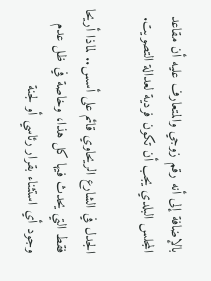بالإضافة إلى أنه رقم زوجي والمتعارف عليه أن مقاعد المجلس البلدي يجب أن تكون فردية لعدالة التصويت.

الجدل في الشارع الريحاوي قائم على أسس.. لماذا أريحا فقط التي يحدث فيها كل هذا، وخاصة في ظل عدم وجود أي استثناء بقرار رئاسي أو لجنة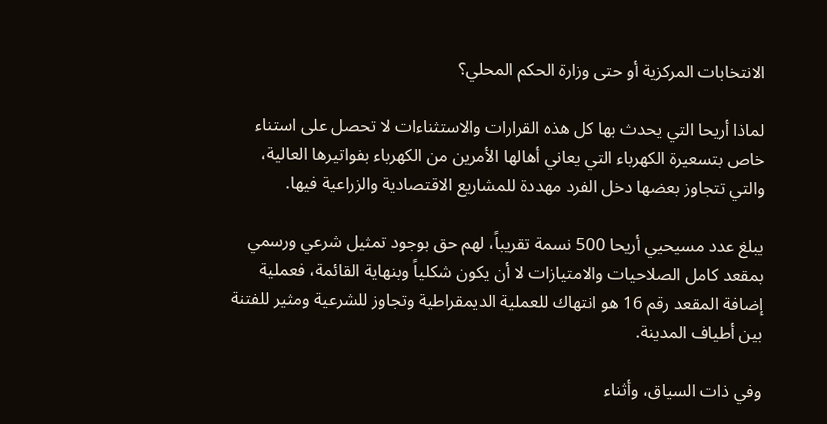الانتخابات المركزية أو حتى وزارة الحكم المحلي؟

لماذا أريحا التي يحدث بها كل هذه القرارات والاستثناءات لا تحصل على استناء خاص بتسعيرة الكهرباء التي يعاني أهالها الأمرين من الكهرباء بفواتيرها العالية، والتي تتجاوز بعضها دخل الفرد مهددة للمشاريع الاقتصادية والزراعية فيها.

يبلغ عدد مسيحيي أريحا 500 نسمة تقريباً، لهم حق بوجود تمثيل شرعي ورسمي بمقعد كامل الصلاحيات والامتيازات لا أن يكون شكلياً وبنهاية القائمة، فعملية إضافة المقعد رقم 16 هو انتهاك للعملية الديمقراطية وتجاوز للشرعية ومثير للفتنة بين أطياف المدينة.

وفي ذات السياق، وأثناء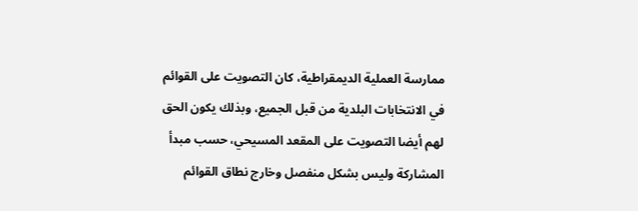ممارسة العملية الديمقراطية، كان التصويت على القوائم في الانتخابات البلدية من قبل الجميع، وبذلك يكون الحق لهم أيضا التصويت على المقعد المسيحي، حسب مبدأ المشاركة وليس بشكل منفصل وخارج نطاق القوائم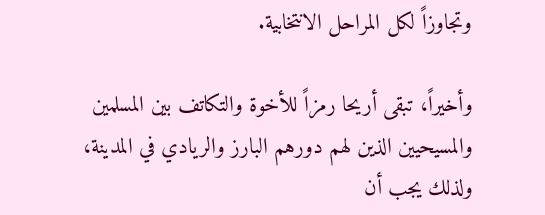وتجاوزاً لكل المراحل الانتخابية.

وأخيراً، تبقى أريحا رمزاً للأخوة والتكاتف بين المسلمين والمسيحيين الذين لهم دورهم البارز والريادي في المدينة، ولذلك يجب أن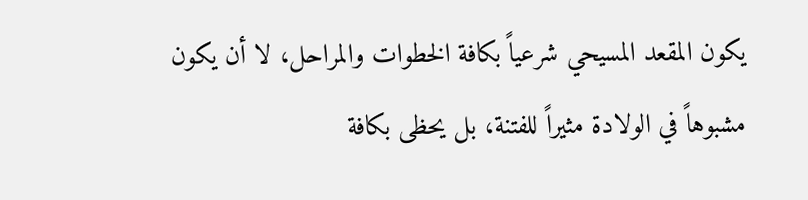يكون المقعد المسيحي شرعياً بكافة الخطوات والمراحل، لا أن يكون مشبوهاً في الولادة مثيراً للفتنة، بل يحظى بكافة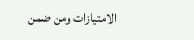الامتيازات ومن ضمن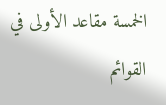الخمسة مقاعد الأولى في القوائم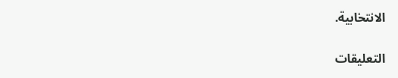الانتخابية.

التعليقات